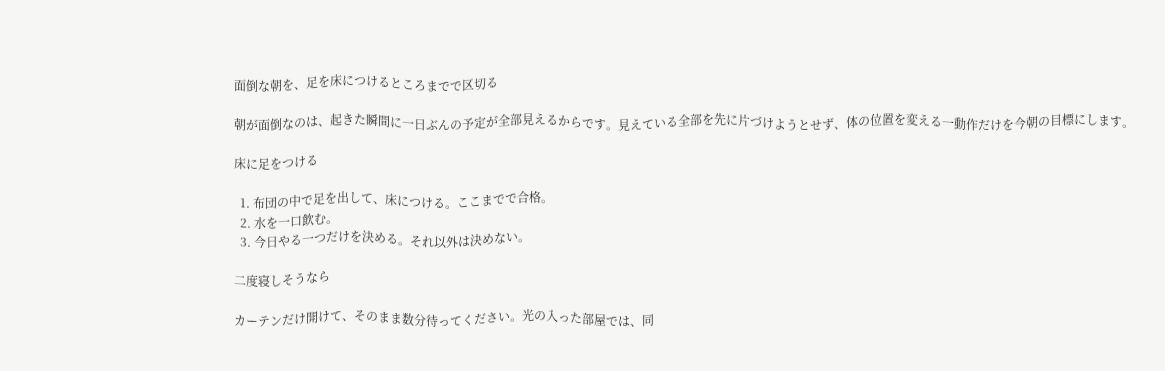面倒な朝を、足を床につけるところまでで区切る

朝が面倒なのは、起きた瞬間に一日ぶんの予定が全部見えるからです。見えている全部を先に片づけようとせず、体の位置を変える一動作だけを今朝の目標にします。

床に足をつける

  1. 布団の中で足を出して、床につける。ここまでで合格。
  2. 水を一口飲む。
  3. 今日やる一つだけを決める。それ以外は決めない。

二度寝しそうなら

カーテンだけ開けて、そのまま数分待ってください。光の入った部屋では、同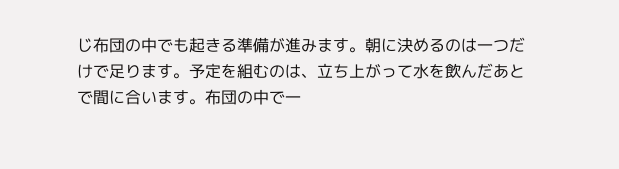じ布団の中でも起きる準備が進みます。朝に決めるのは一つだけで足ります。予定を組むのは、立ち上がって水を飲んだあとで間に合います。布団の中で一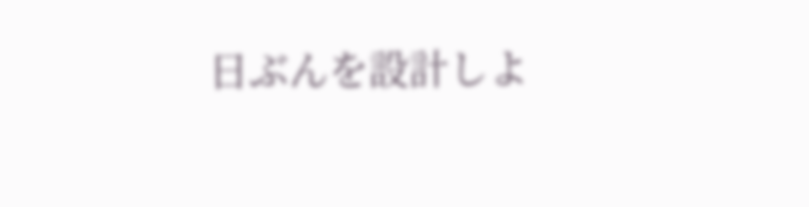日ぶんを設計しよ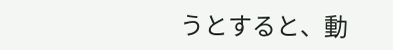うとすると、動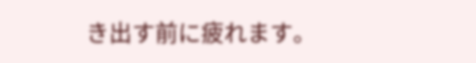き出す前に疲れます。